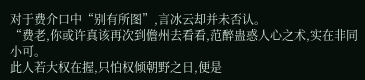对于费介口中“别有所图”,言冰云却并未否认。
“费老,你或许真该再次到儋州去看看,范醉蛊惑人心之术,实在非同小可。
此人若大权在握,只怕权倾朝野之日,便是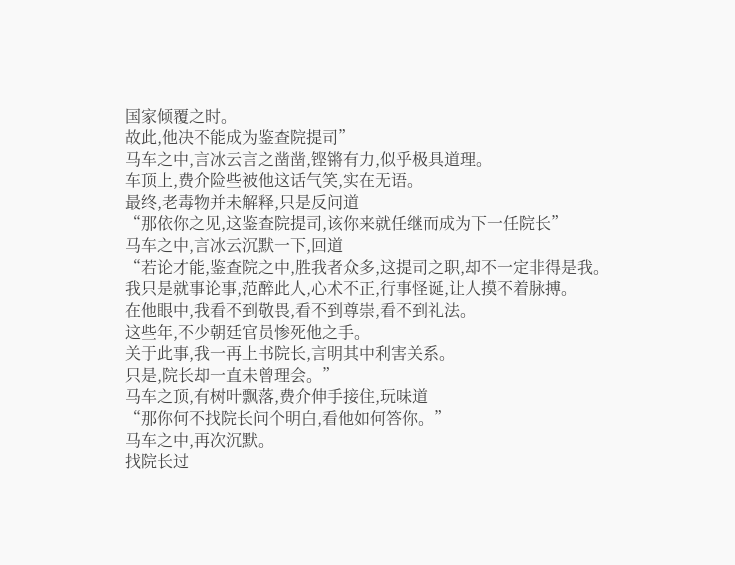国家倾覆之时。
故此,他决不能成为鉴查院提司”
马车之中,言冰云言之凿凿,铿锵有力,似乎极具道理。
车顶上,费介险些被他这话气笑,实在无语。
最终,老毒物并未解释,只是反问道
“那依你之见,这鉴查院提司,该你来就任继而成为下一任院长”
马车之中,言冰云沉默一下,回道
“若论才能,鉴查院之中,胜我者众多,这提司之职,却不一定非得是我。
我只是就事论事,范醉此人,心术不正,行事怪诞,让人摸不着脉搏。
在他眼中,我看不到敬畏,看不到尊崇,看不到礼法。
这些年,不少朝廷官员惨死他之手。
关于此事,我一再上书院长,言明其中利害关系。
只是,院长却一直未曾理会。”
马车之顶,有树叶飘落,费介伸手接住,玩味道
“那你何不找院长问个明白,看他如何答你。”
马车之中,再次沉默。
找院长过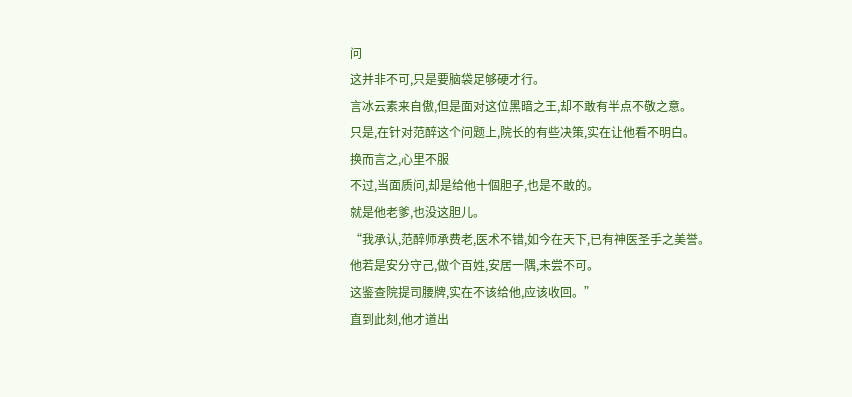问
这并非不可,只是要脑袋足够硬才行。
言冰云素来自傲,但是面对这位黑暗之王,却不敢有半点不敬之意。
只是,在针对范醉这个问题上,院长的有些决策,实在让他看不明白。
换而言之,心里不服
不过,当面质问,却是给他十個胆子,也是不敢的。
就是他老爹,也没这胆儿。
“我承认,范醉师承费老,医术不错,如今在天下,已有神医圣手之美誉。
他若是安分守己,做个百姓,安居一隅,未尝不可。
这鉴查院提司腰牌,实在不该给他,应该收回。”
直到此刻,他才道出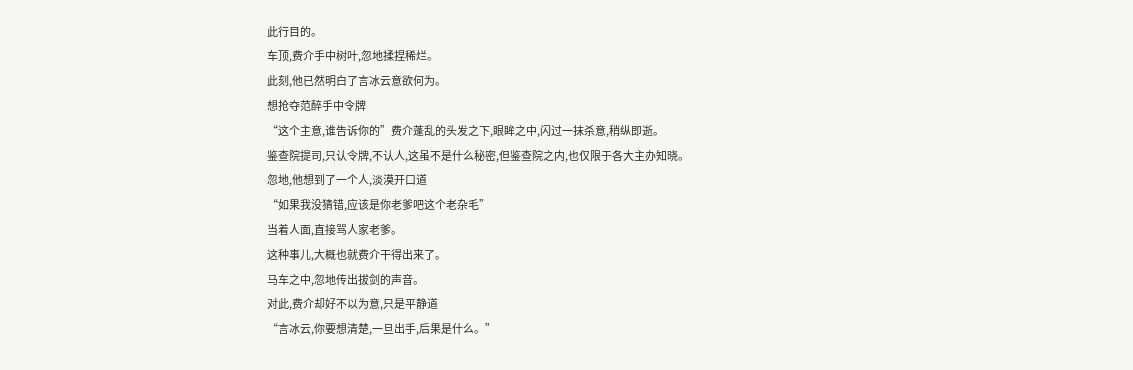此行目的。
车顶,费介手中树叶,忽地揉捏稀烂。
此刻,他已然明白了言冰云意欲何为。
想抢夺范醉手中令牌
“这个主意,谁告诉你的”费介蓬乱的头发之下,眼眸之中,闪过一抹杀意,稍纵即逝。
鉴查院提司,只认令牌,不认人,这虽不是什么秘密,但鉴查院之内,也仅限于各大主办知晓。
忽地,他想到了一个人,淡漠开口道
“如果我没猜错,应该是你老爹吧这个老杂毛”
当着人面,直接骂人家老爹。
这种事儿,大概也就费介干得出来了。
马车之中,忽地传出拔剑的声音。
对此,费介却好不以为意,只是平静道
“言冰云,你要想清楚,一旦出手,后果是什么。”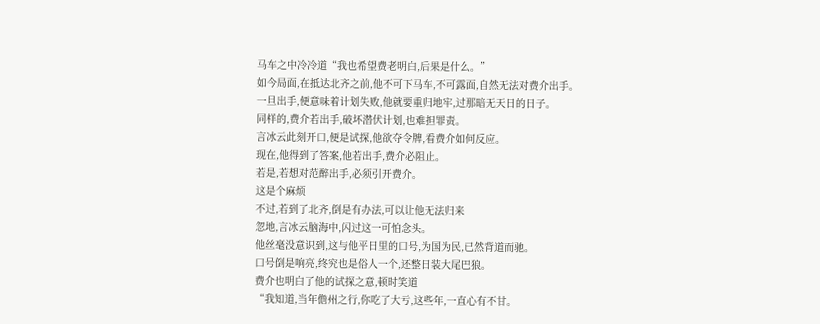马车之中冷冷道“我也希望费老明白,后果是什么。”
如今局面,在抵达北齐之前,他不可下马车,不可露面,自然无法对费介出手。
一旦出手,便意味着计划失败,他就要重归地牢,过那暗无天日的日子。
同样的,费介若出手,破坏潜伏计划,也难担罪责。
言冰云此刻开口,便是试探,他欲夺令牌,看费介如何反应。
现在,他得到了答案,他若出手,费介必阻止。
若是,若想对范醉出手,必须引开费介。
这是个麻烦
不过,若到了北齐,倒是有办法,可以让他无法归来
忽地,言冰云脑海中,闪过这一可怕念头。
他丝毫没意识到,这与他平日里的口号,为国为民,已然背道而驰。
口号倒是响亮,终究也是俗人一个,还整日装大尾巴狼。
费介也明白了他的试探之意,顿时笑道
“我知道,当年儋州之行,你吃了大亏,这些年,一直心有不甘。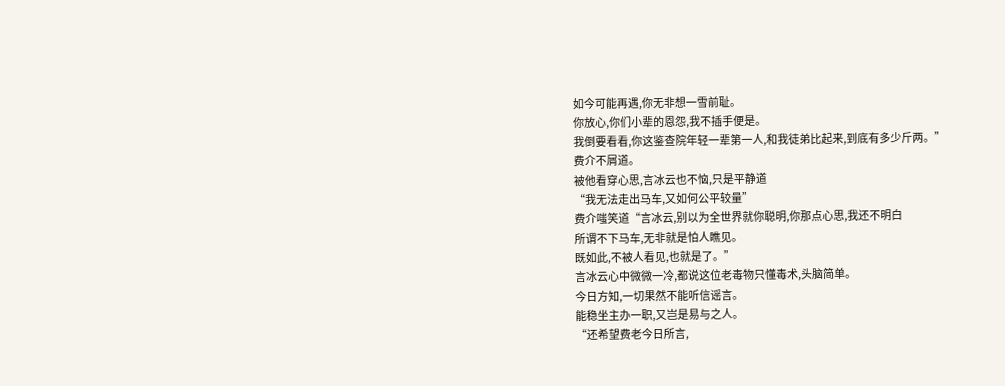如今可能再遇,你无非想一雪前耻。
你放心,你们小辈的恩怨,我不插手便是。
我倒要看看,你这鉴查院年轻一辈第一人,和我徒弟比起来,到底有多少斤两。”
费介不屑道。
被他看穿心思,言冰云也不恼,只是平静道
“我无法走出马车,又如何公平较量”
费介嗤笑道“言冰云,别以为全世界就你聪明,你那点心思,我还不明白
所谓不下马车,无非就是怕人瞧见。
既如此,不被人看见,也就是了。”
言冰云心中微微一冷,都说这位老毒物只懂毒术,头脑简单。
今日方知,一切果然不能听信谣言。
能稳坐主办一职,又岂是易与之人。
“还希望费老今日所言,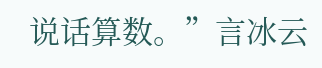说话算数。”言冰云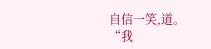自信一笑,道。
“我